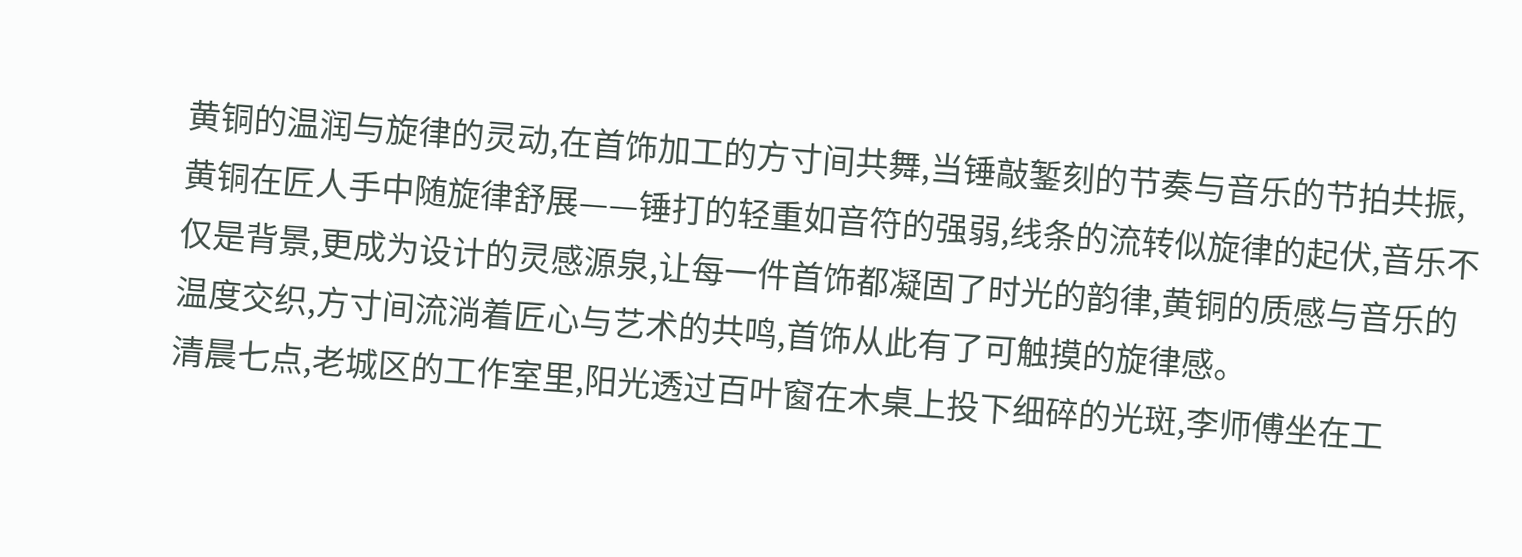黄铜的温润与旋律的灵动,在首饰加工的方寸间共舞,当锤敲錾刻的节奏与音乐的节拍共振,黄铜在匠人手中随旋律舒展——锤打的轻重如音符的强弱,线条的流转似旋律的起伏,音乐不仅是背景,更成为设计的灵感源泉,让每一件首饰都凝固了时光的韵律,黄铜的质感与音乐的温度交织,方寸间流淌着匠心与艺术的共鸣,首饰从此有了可触摸的旋律感。
清晨七点,老城区的工作室里,阳光透过百叶窗在木桌上投下细碎的光斑,李师傅坐在工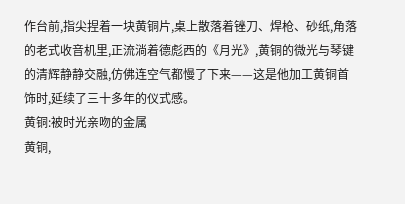作台前,指尖捏着一块黄铜片,桌上散落着锉刀、焊枪、砂纸,角落的老式收音机里,正流淌着德彪西的《月光》,黄铜的微光与琴键的清辉静静交融,仿佛连空气都慢了下来——这是他加工黄铜首饰时,延续了三十多年的仪式感。
黄铜:被时光亲吻的金属
黄铜,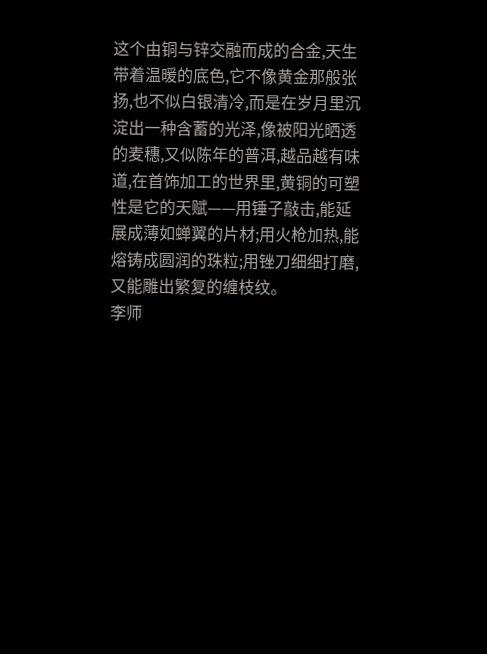这个由铜与锌交融而成的合金,天生带着温暖的底色,它不像黄金那般张扬,也不似白银清冷,而是在岁月里沉淀出一种含蓄的光泽,像被阳光晒透的麦穗,又似陈年的普洱,越品越有味道,在首饰加工的世界里,黄铜的可塑性是它的天赋——用锤子敲击,能延展成薄如蝉翼的片材;用火枪加热,能熔铸成圆润的珠粒;用锉刀细细打磨,又能雕出繁复的缠枝纹。
李师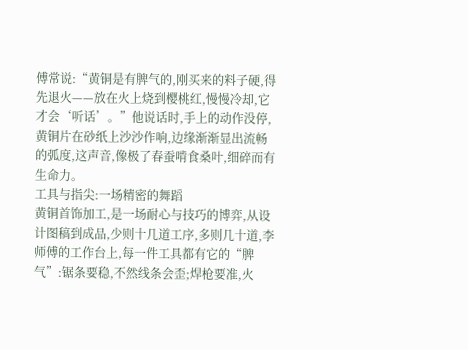傅常说:“黄铜是有脾气的,刚买来的料子硬,得先退火——放在火上烧到樱桃红,慢慢冷却,它才会‘听话’。”他说话时,手上的动作没停,黄铜片在砂纸上沙沙作响,边缘渐渐显出流畅的弧度,这声音,像极了春蚕啃食桑叶,细碎而有生命力。
工具与指尖:一场精密的舞蹈
黄铜首饰加工,是一场耐心与技巧的博弈,从设计图稿到成品,少则十几道工序,多则几十道,李师傅的工作台上,每一件工具都有它的“脾气”:锯条要稳,不然线条会歪;焊枪要准,火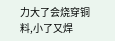力大了会烧穿铜料,小了又焊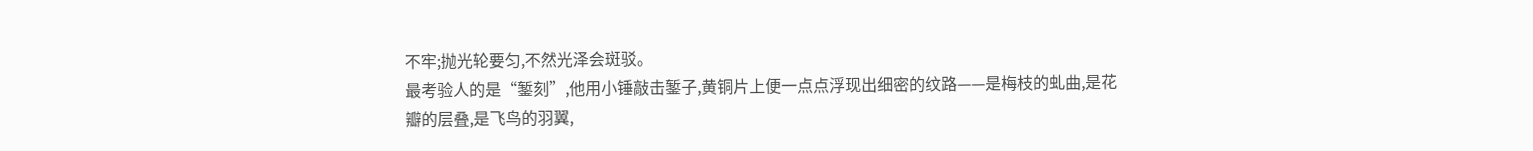不牢;抛光轮要匀,不然光泽会斑驳。
最考验人的是“錾刻”,他用小锤敲击錾子,黄铜片上便一点点浮现出细密的纹路——是梅枝的虬曲,是花瓣的层叠,是飞鸟的羽翼,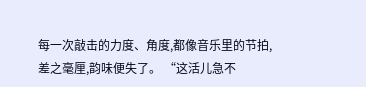每一次敲击的力度、角度,都像音乐里的节拍,差之毫厘,韵味便失了。 “这活儿急不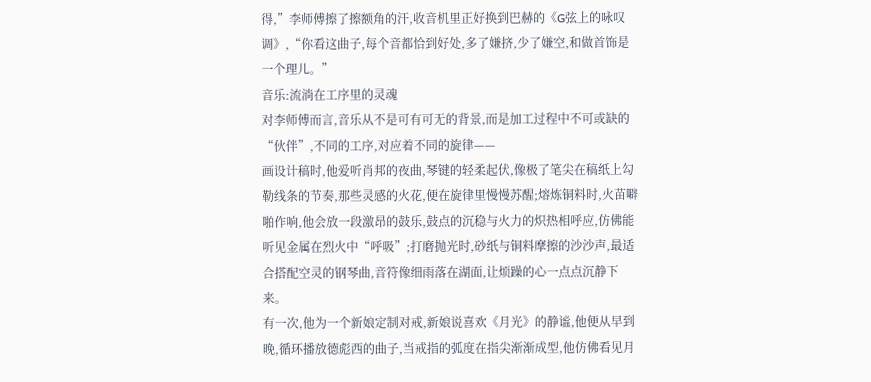得,”李师傅擦了擦额角的汗,收音机里正好换到巴赫的《G弦上的咏叹调》,“你看这曲子,每个音都恰到好处,多了嫌挤,少了嫌空,和做首饰是一个理儿。”
音乐:流淌在工序里的灵魂
对李师傅而言,音乐从不是可有可无的背景,而是加工过程中不可或缺的“伙伴”,不同的工序,对应着不同的旋律——
画设计稿时,他爱听肖邦的夜曲,琴键的轻柔起伏,像极了笔尖在稿纸上勾勒线条的节奏,那些灵感的火花,便在旋律里慢慢苏醒;熔炼铜料时,火苗噼啪作响,他会放一段激昂的鼓乐,鼓点的沉稳与火力的炽热相呼应,仿佛能听见金属在烈火中“呼吸”;打磨抛光时,砂纸与铜料摩擦的沙沙声,最适合搭配空灵的钢琴曲,音符像细雨落在湖面,让烦躁的心一点点沉静下来。
有一次,他为一个新娘定制对戒,新娘说喜欢《月光》的静谧,他便从早到晚,循环播放德彪西的曲子,当戒指的弧度在指尖渐渐成型,他仿佛看见月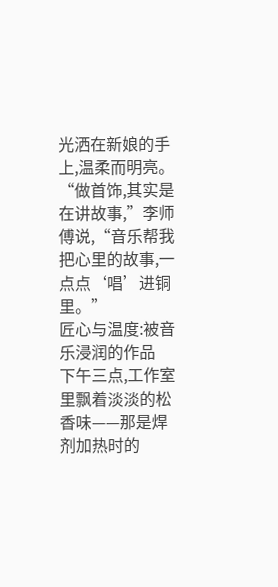光洒在新娘的手上,温柔而明亮。“做首饰,其实是在讲故事,”李师傅说,“音乐帮我把心里的故事,一点点‘唱’进铜里。”
匠心与温度:被音乐浸润的作品
下午三点,工作室里飘着淡淡的松香味——那是焊剂加热时的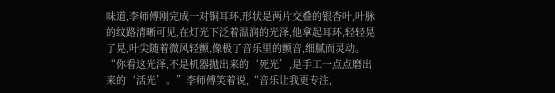味道,李师傅刚完成一对铜耳环,形状是两片交叠的银杏叶,叶脉的纹路清晰可见,在灯光下泛着温润的光泽,他拿起耳环,轻轻晃了晃,叶尖随着微风轻颤,像极了音乐里的颤音,细腻而灵动。
“你看这光泽,不是机器抛出来的‘死光’,是手工一点点磨出来的‘活光’。”李师傅笑着说,“音乐让我更专注,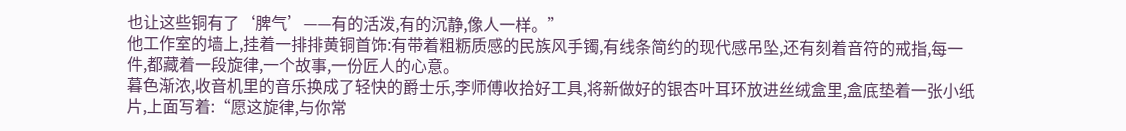也让这些铜有了‘脾气’——有的活泼,有的沉静,像人一样。”
他工作室的墙上,挂着一排排黄铜首饰:有带着粗粝质感的民族风手镯,有线条简约的现代感吊坠,还有刻着音符的戒指,每一件,都藏着一段旋律,一个故事,一份匠人的心意。
暮色渐浓,收音机里的音乐换成了轻快的爵士乐,李师傅收拾好工具,将新做好的银杏叶耳环放进丝绒盒里,盒底垫着一张小纸片,上面写着:“愿这旋律,与你常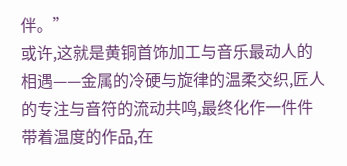伴。”
或许,这就是黄铜首饰加工与音乐最动人的相遇——金属的冷硬与旋律的温柔交织,匠人的专注与音符的流动共鸣,最终化作一件件带着温度的作品,在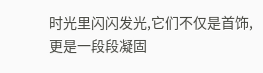时光里闪闪发光,它们不仅是首饰,更是一段段凝固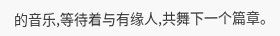的音乐,等待着与有缘人,共舞下一个篇章。